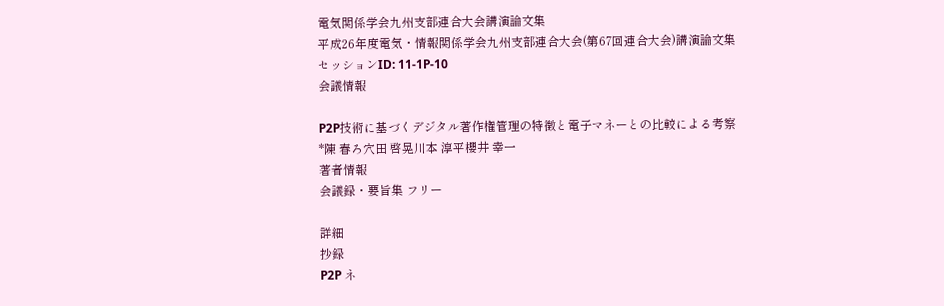電気関係学会九州支部連合大会講演論文集
平成26年度電気・情報関係学会九州支部連合大会(第67回連合大会)講演論文集
セッションID: 11-1P-10
会議情報

P2P技術に基づくデジタル著作権管理の特徴と電子マネーとの比較による考察
*陳 春ろ穴田 啓晃川本 淳平櫻井 幸一
著者情報
会議録・要旨集 フリー

詳細
抄録
P2P ネ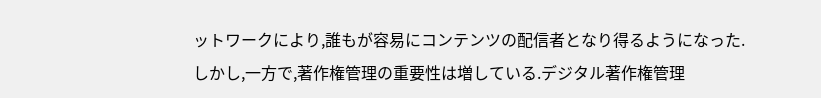ットワークにより,誰もが容易にコンテンツの配信者となり得るようになった.しかし,一方で,著作権管理の重要性は増している.デジタル著作権管理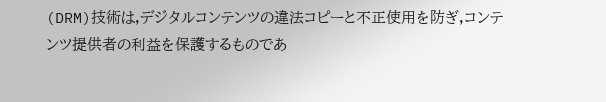(DRM)技術は,デジタルコンテンツの違法コピーと不正使用を防ぎ,コンテンツ提供者の利益を保護するものであ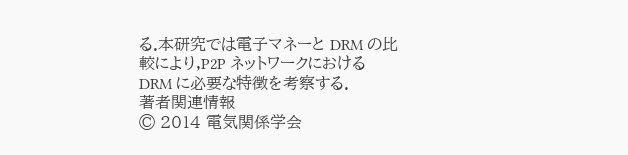る.本研究では電子マネーと DRM の比較により,P2P ネットワークにおける DRM に必要な特徴を考察する.
著者関連情報
© 2014 電気関係学会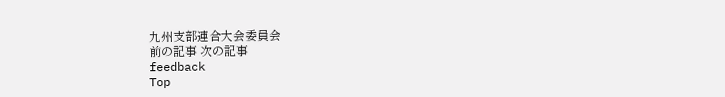九州支部連合大会委員会
前の記事 次の記事
feedback
Top